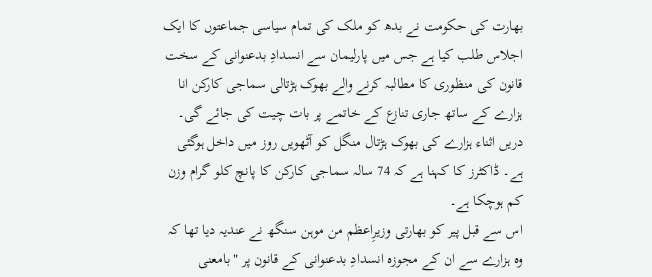بھارت کی حکومت نے بدھ کو ملک کی تمام سیاسی جماعتوں کا ایک اجلاس طلب کیا ہے جس میں پارلیمان سے انسدادِ بدعنوانی کے سخت قانون کی منظوری کا مطالبہ کرنے والے بھوک ہڑتالی سماجی کارکن انا ہزارے کے ساتھ جاری تنازع کے خاتمے پر بات چیت کی جائے گی۔
دریں اثناء ہزارے کی بھوک ہڑتال منگل کو آٹھویں روز میں داخل ہوگئی ہے۔ ڈاکٹرز کا کہنا ہے کہ 74 سالہ سماجی کارکن کا پانچ کلو گرام وزن کم ہوچکا ہے۔
اس سے قبل پیر کو بھارتی وزیرِاعظم من موہن سنگھ نے عندیہ دیا تھا کہ وہ ہزارے سے ان کے مجوزہ انسدادِ بدعنوانی کے قانون پر "بامعنی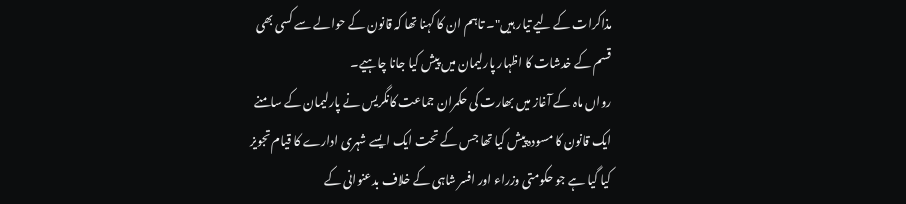مذاکرات کے لیے تیار ہیں"۔ تاہم ان کا کہنا تھا کہ قانون کے حوالے سے کسی بھی قسم کے خدشات کا اظہار پارلیمان میں پیش کیا جانا چاہیے۔
رواں ماہ کے آغاز میں بھارت کی حکمران جماعت کانگریس نے پارلیمان کے سامنے ایک قانون کا مسودہ پیش کیا تھا جس کے تحت ایک ایسے شہری ادارے کا قیام تجویز کیا گیا ہے جو حکومتی وزراء اور افسر شاہی کے خلاف بدعنوانی کے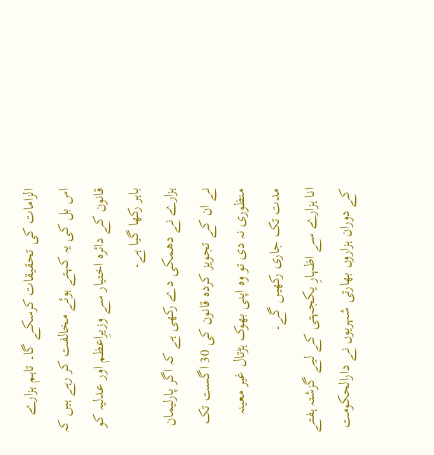الزامات کی تحقیقات کرسکے گا۔ تاہم ہزارے اس بل کی یہ کہتے ہوئے مخالفت کر رہے ہیں کہ قانون کے دائرہ اختیار سے وزیرِاعظم اور عدلیہ کو باہر رکھا گیا ہے۔
ہزارے نے دھمکی دے رکھی ہے کہ اگر پارلیمان نے ان کے تجویز کردہ قانون کی 30 اگست تک منظوری نہ دی تو وہ اپنی بھوک ہڑتال غیر معینہ مدت تک جاری رکھیں گے۔
انا ہزارے سے اظہارِ یکجہتی کے لیے گزشتہ ہفتے کے دوران ہزاروں بھارتی شہریوں نے دارالحکومت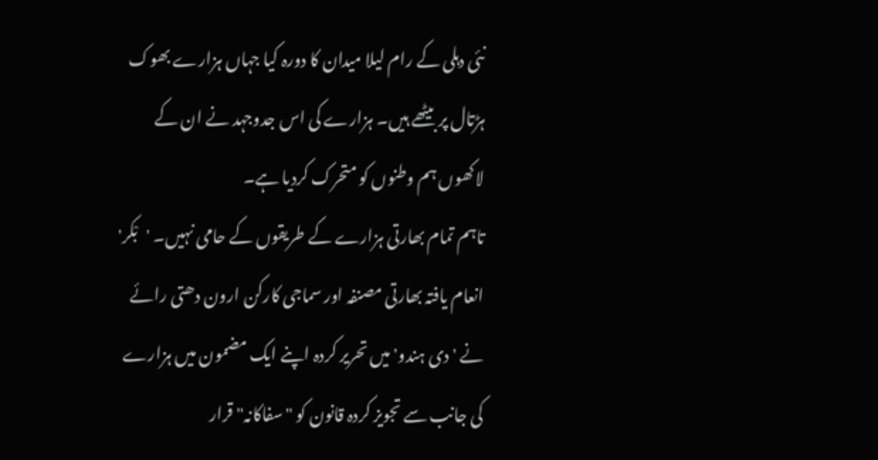نئی دہلی کے رام لیلا میدان کا دورہ کیا جہاں ہزارے بھوک ہڑتال پر بیٹھے ہیں۔ ہزارے کی اس جدوجہد نے ان کے لاکھوں ہم وطنوں کو متحرک کردیا ہے۔
تاہم تمام بھارتی ہزارے کے طریقوں کے حامی نہیں۔ 'بْکر' انعام یافتہ بھارتی مصنفہ اور سماجی کارکن ارون دھتی رائے نے 'دی ہندو' میں تحریر کردہ اپنے ایک مضمون میں ہزارے کی جانب سے تجویز کردہ قانون کو "سفاکانہ" قرار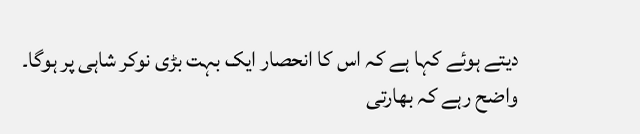دیتے ہوئے کہا ہے کہ اس کا انحصار ایک بہت بڑی نوکر شاہی پر ہوگا۔
واضح رہے کہ بھارتی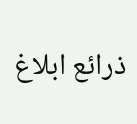ذرائع ابلاغ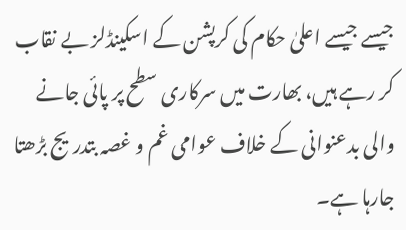جیسے جیسے اعلیٰ حکام کی کرپشن کے اسکینڈلز بے نقاب کر رہے ہیں، بھارت میں سرکاری سطح پر پائی جانے والی بدعنوانی کے خلاف عوامی غم و غصہ بتدریج بڑھتا جارہا ہے۔